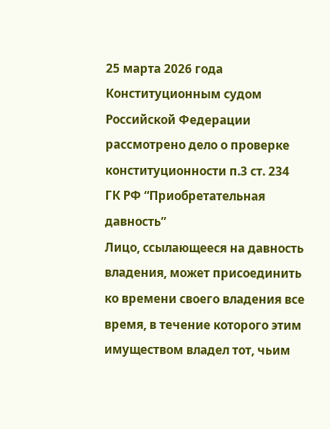25 марта 2026 года Конституционным судом Российской Федерации рассмотрено дело о проверке конституционности п.3 ст. 234 ГК РФ “Приобретательная давность”
Лицо, ссылающееся на давность владения, может присоединить ко времени своего владения все время, в течение которого этим имуществом владел тот, чьим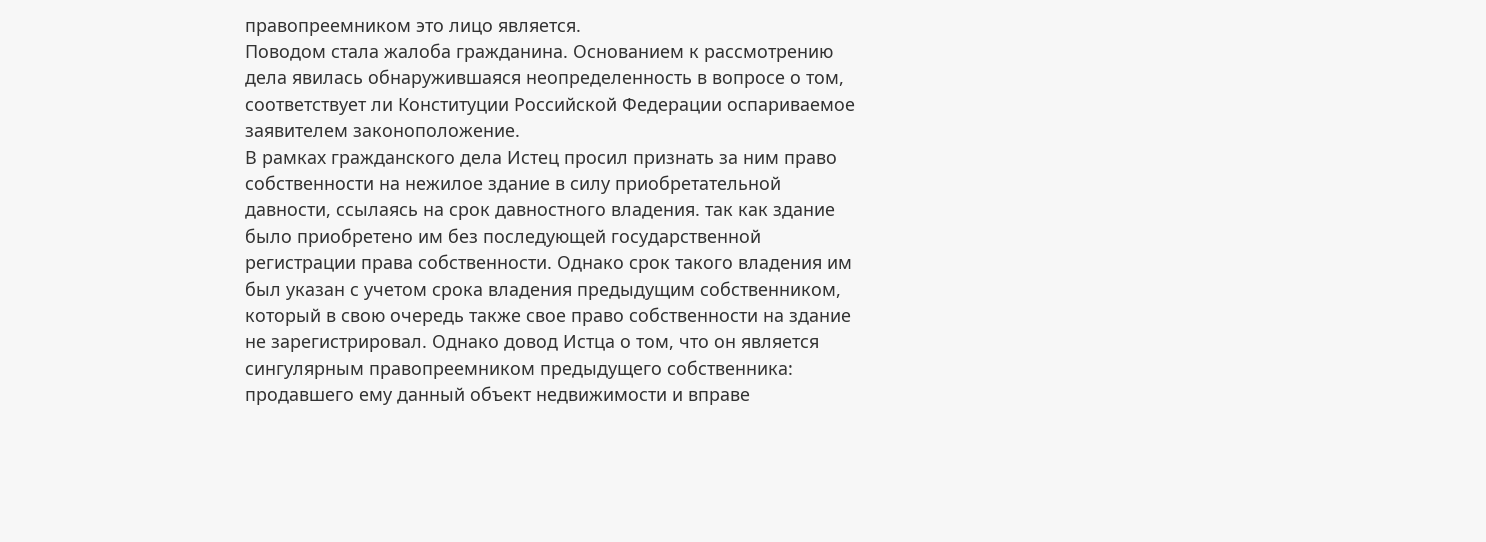правопреемником это лицо является.
Поводом стала жалоба гражданина. Основанием к рассмотрению дела явилась обнаружившаяся неопределенность в вопросе о том, соответствует ли Конституции Российской Федерации оспариваемое заявителем законоположение.
В рамках гражданского дела Истец просил признать за ним право собственности на нежилое здание в силу приобретательной давности, ссылаясь на срок давностного владения. так как здание было приобретено им без последующей государственной регистрации права собственности. Однако срок такого владения им был указан с учетом срока владения предыдущим собственником, который в свою очередь также свое право собственности на здание не зарегистрировал. Однако довод Истца о том, что он является сингулярным правопреемником предыдущего собственника: продавшего ему данный объект недвижимости и вправе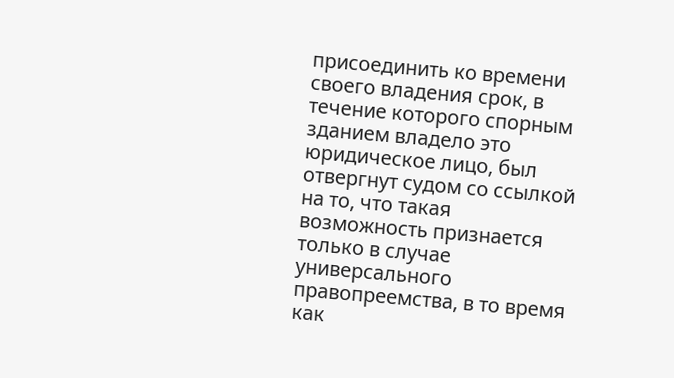присоединить ко времени своего владения срок, в течение которого спорным зданием владело это юридическое лицо, был отвергнут судом со ссылкой на то, что такая возможность признается только в случае универсального правопреемства, в то время как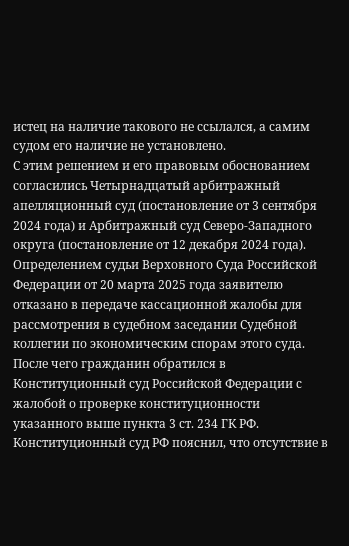истец на наличие такового не ссылался, а самим судом его наличие не установлено.
С этим решением и его правовым обоснованием согласились Четырнадцатый арбитражный апелляционный суд (постановление от 3 сентября 2024 года) и Арбитражный суд Северо-Западного округа (постановление от 12 декабря 2024 года). Определением судьи Верховного Суда Российской Федерации от 20 марта 2025 года заявителю отказано в передаче кассационной жалобы для рассмотрения в судебном заседании Судебной коллегии по экономическим спорам этого суда.
После чего гражданин обратился в Конституционный суд Российской Федерации с жалобой о проверке конституционности указанного выше пункта 3 ст. 234 ГК РФ.
Конституционный суд РФ пояснил, что отсутствие в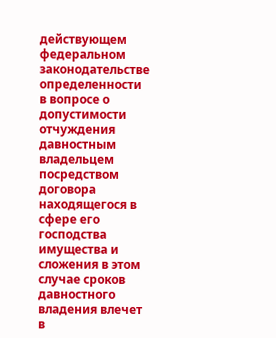действующем федеральном законодательстве определенности в вопросе о допустимости отчуждения давностным владельцем посредством договора находящегося в сфере его господства имущества и сложения в этом случае сроков давностного владения влечет в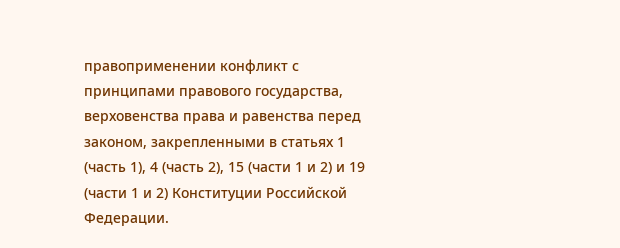правоприменении конфликт с принципами правового государства, верховенства права и равенства перед законом, закрепленными в статьях 1 (часть 1), 4 (часть 2), 15 (части 1 и 2) и 19 (части 1 и 2) Конституции Российской Федерации.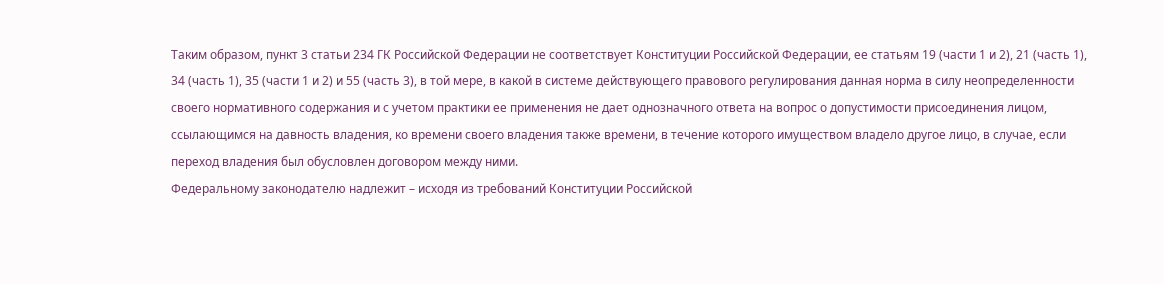Таким образом, пункт 3 статьи 234 ГК Российской Федерации не соответствует Конституции Российской Федерации, ее статьям 19 (части 1 и 2), 21 (часть 1), 34 (часть 1), 35 (части 1 и 2) и 55 (часть 3), в той мере, в какой в системе действующего правового регулирования данная норма в силу неопределенности своего нормативного содержания и с учетом практики ее применения не дает однозначного ответа на вопрос о допустимости присоединения лицом, ссылающимся на давность владения, ко времени своего владения также времени, в течение которого имуществом владело другое лицо, в случае, если переход владения был обусловлен договором между ними.
Федеральному законодателю надлежит – исходя из требований Конституции Российской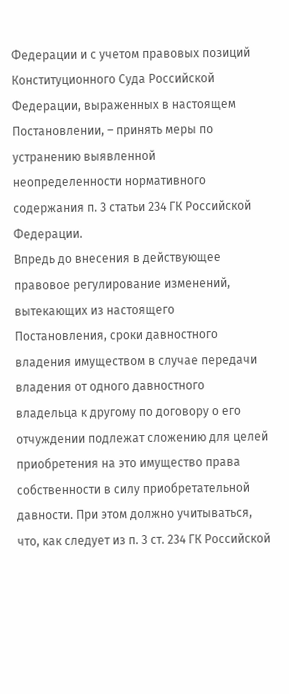Федерации и с учетом правовых позиций Конституционного Суда Российской Федерации, выраженных в настоящем Постановлении, – принять меры по устранению выявленной неопределенности нормативного содержания п. 3 статьи 234 ГК Российской Федерации.
Впредь до внесения в действующее правовое регулирование изменений, вытекающих из настоящего Постановления, сроки давностного владения имуществом в случае передачи владения от одного давностного владельца к другому по договору о его отчуждении подлежат сложению для целей приобретения на это имущество права собственности в силу приобретательной давности. При этом должно учитываться, что, как следует из п. 3 ст. 234 ГК Российской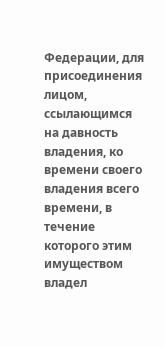Федерации, для присоединения лицом, ссылающимся на давность владения, ко времени своего владения всего времени, в течение которого этим имуществом владел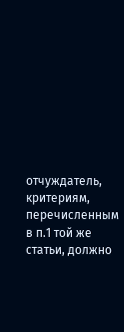отчуждатель, критериям, перечисленным в п.1 той же статьи, должно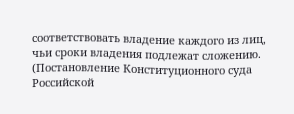соответствовать владение каждого из лиц, чьи сроки владения подлежат сложению.
(Постановление Конституционного суда Российской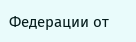Федерации от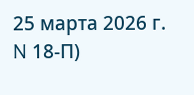25 марта 2026 г. N 18-П)